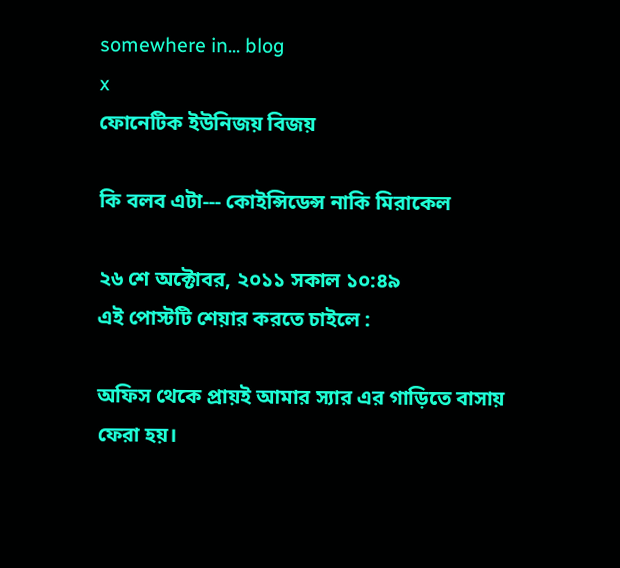somewhere in... blog
x
ফোনেটিক ইউনিজয় বিজয়

কি বলব এটা--- কোইন্সিডেন্স নাকি মিরাকেল

২৬ শে অক্টোবর, ২০১১ সকাল ১০:৪৯
এই পোস্টটি শেয়ার করতে চাইলে :

অফিস থেকে প্রায়ই আমার স্যার এর গাড়িতে বাসায় ফেরা হয়।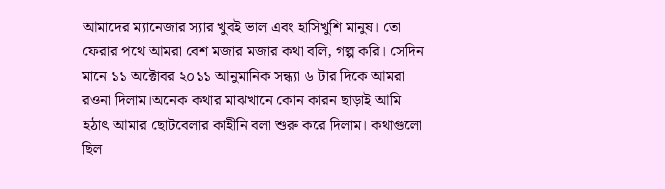আমাদের ম্যানেজার স্যার খুবই ভাল এবং হাসিখুশি মানুষ। তো ফেরার পথে আমরা বেশ মজার মজার কথা বলি, গল্প করি। সেদিন মানে ১১ অক্টোবর ২০১১ আনুমানিক সন্ধ্যা ৬ টার দিকে আমরা রওনা দিলাম।অনেক কথার মাঝখানে কোন কারন ছাড়াই আমি হঠাৎ আমার ছোটবেলার কাহীনি বলা শুরু করে দিলাম। কথাগুলো ছিল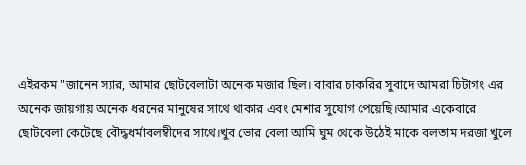এইরকম "জানেন স্যার, আমার ছোটবেলাটা অনেক মজার ছিল। বাবার চাকরির সুবাদে আমরা চিটাগং এর অনেক জায়গায় অনেক ধরনের মানুষের সাথে থাকার এবং মেশার সুযোগ পেয়েছি।আমার একেবারে ছোটবেলা কেটেছে বৌদ্ধধর্মাবলম্বীদের সাথে।খুব ভোর বেলা আমি ঘুম থেকে উঠেই মাকে বলতাম দরজা খুলে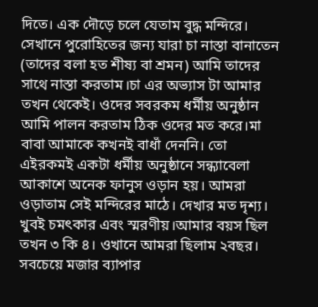দিতে। এক দৌড়ে চলে যেতাম বুদ্ধ মন্দিরে। সেখানে পুরোহিতের জন্য যারা চা নাস্তা বানাতেন (তাদের বলা হত শীষ্য বা শ্রমন) আমি তাদের সাথে নাস্তা করতাম।চা এর অভ্যাস টা আমার তখন থেকেই। ওদের সবরকম ধর্মীয় অনুষ্ঠান আমি পালন করতাম ঠিক ওদের মত করে।মা বাবা আমাকে কখনই বাধাঁ দেননি। তো এইরকমই একটা ধর্মীয় অনুষ্ঠানে সন্ধ্যাবেলা আকাশে অনেক ফানুস ওড়ান হয়। আমরা ওড়াতাম সেই মন্দিরের মাঠে। দেখার মত দৃশ্য। খুবই চমৎকার এবং স্মরণীয়।আমার বয়স ছিল তখন ৩ কি ৪। ওখানে আমরা ছিলাম ২বছর। সবচেয়ে মজার ব্যাপার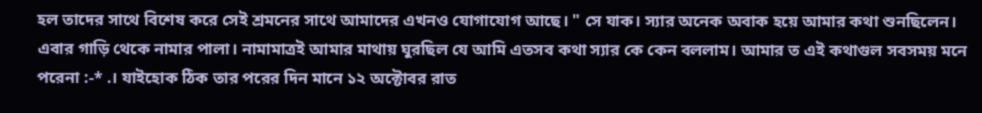হল তাদের সাথে বিশেষ করে সেই শ্রমনের সাথে আমাদের এখনও যোগাযোগ আছে। " সে যাক। স্যার অনেক অবাক হয়ে আমার কথা শুনছিলেন। এবার গাড়ি থেকে নামার পালা। নামামাত্রই আমার মাথায় ঘুরছিল যে আমি এতসব কথা স্যার কে কেন বললাম। আমার ত এই কথাগুল সবসময় মনে পরেনা :-* .। যাইহোক ঠিক তার পরের দিন মানে ১২ অক্টোবর রাত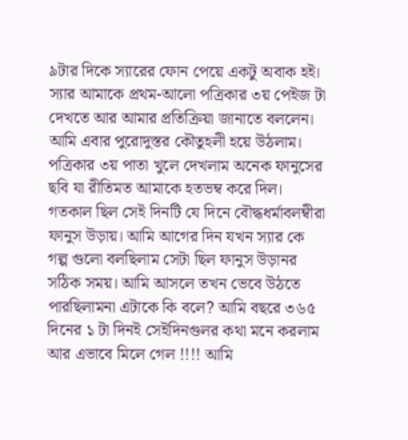৯টার দিকে স্যারের ফোন পেয়ে একটু অবাক হই। স্যার আমাকে প্রথম-আলো পত্রিকার ৩য় পেইজ টা দেখতে আর আমার প্রতিক্রিয়া জানাতে বললেন। আমি এবার পুরোদুস্তর কৌতুহলী হয়ে উঠলাম। পত্রিকার ৩য় পাতা খুলে দেখলাম অনেক ফানুসের ছবি যা রীতিমত আমাকে হতভম্ব করে দিল। গতকাল ছিল সেই দিনটি যে দিনে বৌদ্ধধর্মাবলম্বীরা ফানুস উড়ায়। আমি আগের দিন যখন স্যার কে গল্প গুলো বলছিলাম সেটা ছিল ফানুস উড়ানর সঠিক সময়। আমি আসলে তখন ভেবে উঠতে পারছিলামনা এটাকে কি বলে? আমি বছরে ৩৬৫ দিনের ১ টা দিনই সেইদিনগুলর কথা মনে করলাম আর এভাবে মিলে গেল !!!! আমি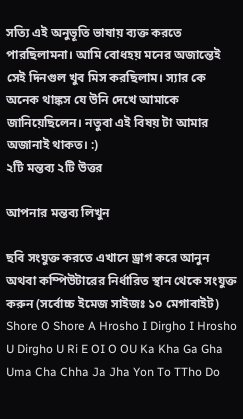সত্যি এই অনুভূতি ভাষায় ব্যক্ত করতে পারছিলামনা। আমি বোধহয় মনের অজান্তেই সেই দিনগুল খুব মিস করছিলাম। স্যার কে অনেক থাঙ্কস যে উনি দেখে আমাকে জানিয়েছিলেন। নতুবা এই বিষয় টা আমার অজানাই থাকত। :)
২টি মন্তব্য ২টি উত্তর

আপনার মন্তব্য লিখুন

ছবি সংযুক্ত করতে এখানে ড্রাগ করে আনুন অথবা কম্পিউটারের নির্ধারিত স্থান থেকে সংযুক্ত করুন (সর্বোচ্চ ইমেজ সাইজঃ ১০ মেগাবাইট)
Shore O Shore A Hrosho I Dirgho I Hrosho U Dirgho U Ri E OI O OU Ka Kha Ga Gha Uma Cha Chha Ja Jha Yon To TTho Do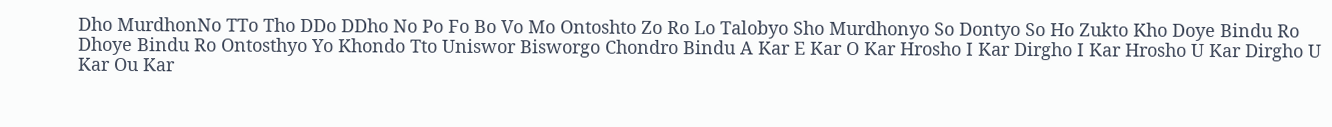Dho MurdhonNo TTo Tho DDo DDho No Po Fo Bo Vo Mo Ontoshto Zo Ro Lo Talobyo Sho Murdhonyo So Dontyo So Ho Zukto Kho Doye Bindu Ro Dhoye Bindu Ro Ontosthyo Yo Khondo Tto Uniswor Bisworgo Chondro Bindu A Kar E Kar O Kar Hrosho I Kar Dirgho I Kar Hrosho U Kar Dirgho U Kar Ou Kar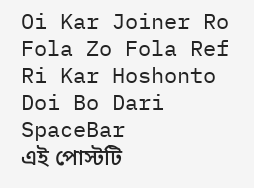Oi Kar Joiner Ro Fola Zo Fola Ref Ri Kar Hoshonto Doi Bo Dari SpaceBar
এই পোস্টটি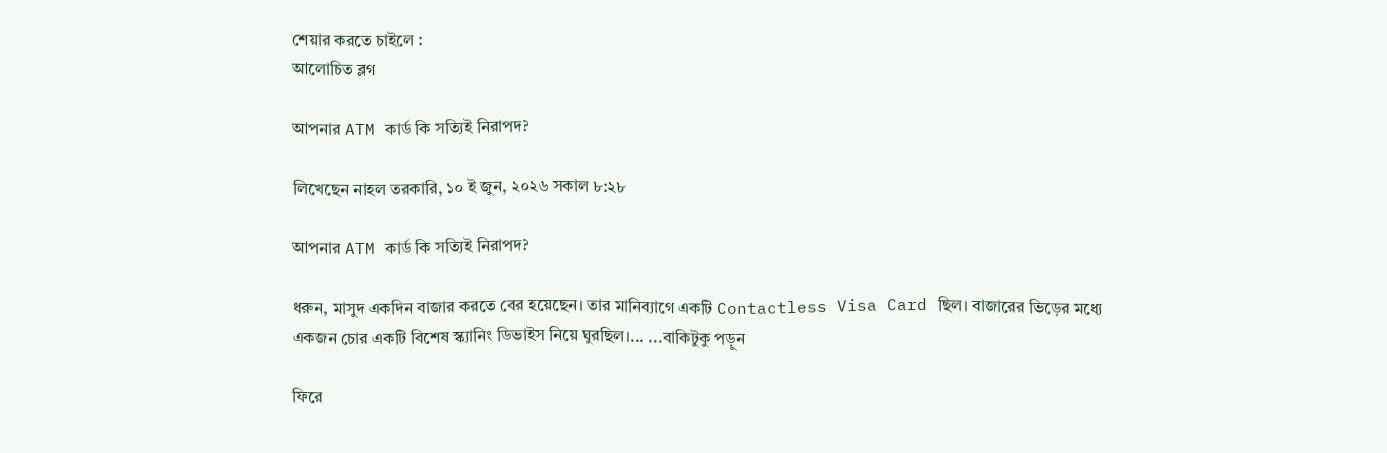শেয়ার করতে চাইলে :
আলোচিত ব্লগ

আপনার ATM কার্ড কি সত্যিই নিরাপদ?

লিখেছেন নাহল তরকারি, ১০ ই জুন, ২০২৬ সকাল ৮:২৮

আপনার ATM কার্ড কি সত্যিই নিরাপদ?

ধরুন, মাসুদ একদিন বাজার করতে বের হয়েছেন। তার মানিব্যাগে একটি Contactless Visa Card ছিল। বাজারের ভিড়ের মধ্যে একজন চোর একটি বিশেষ স্ক্যানিং ডিভাইস নিয়ে ঘুরছিল।... ...বাকিটুকু পড়ুন

ফিরে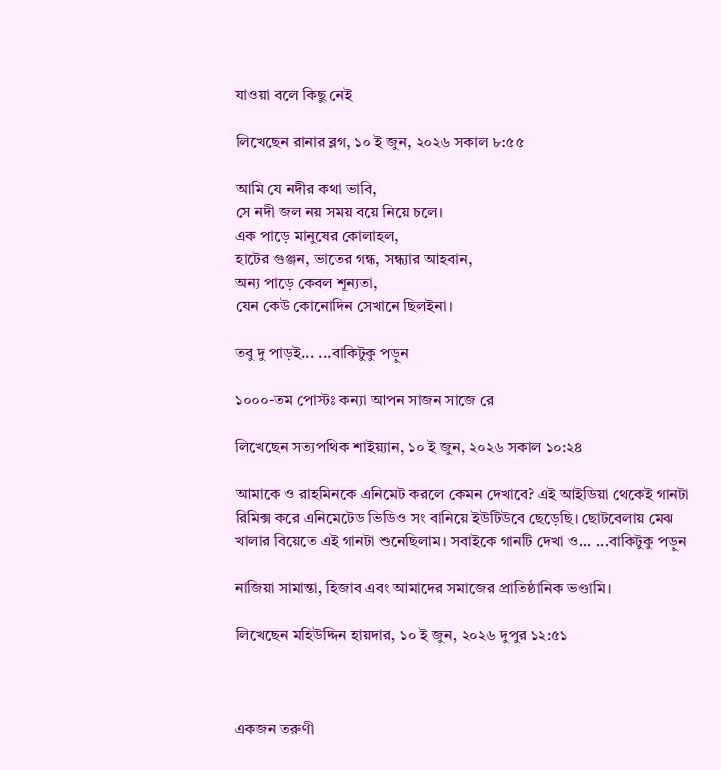যাওয়া বলে কিছু নেই

লিখেছেন রানার ব্লগ, ১০ ই জুন, ২০২৬ সকাল ৮:৫৫

আমি যে নদীর কথা ভাবি,
সে নদী জল নয় সময় বয়ে নিয়ে চলে।
এক পাড়ে মানুষের কোলাহল,
হাটের গুঞ্জন, ভাতের গন্ধ, সন্ধ্যার আহবান,
অন্য পাড়ে কেবল শূন্যতা,
যেন কেউ কোনোদিন সেখানে ছিলইনা।

তবু দু পাড়ই... ...বাকিটুকু পড়ুন

১০০০-তম পোস্টঃ কন্যা আপন সাজন সাজে রে

লিখেছেন সত্যপথিক শাইয়্যান, ১০ ই জুন, ২০২৬ সকাল ১০:২৪

আমাকে ও রাহমিনকে এনিমেট করলে কেমন দেখাবে? এই আইডিয়া থেকেই গানটা রিমিক্স করে এনিমেটেড ভিডিও সং বানিয়ে ইউটিউবে ছেড়েছি। ছোটবেলায় মেঝ খালার বিয়েতে এই গানটা শুনেছিলাম। সবাইকে গানটি দেখা ও... ...বাকিটুকু পড়ুন

নাজিয়া সামান্তা, হিজাব এবং আমাদের সমাজের প্রাতিষ্ঠানিক ভণ্ডামি।

লিখেছেন মহিউদ্দিন হায়দার, ১০ ই জুন, ২০২৬ দুপুর ১২:৫১



একজন তরুণী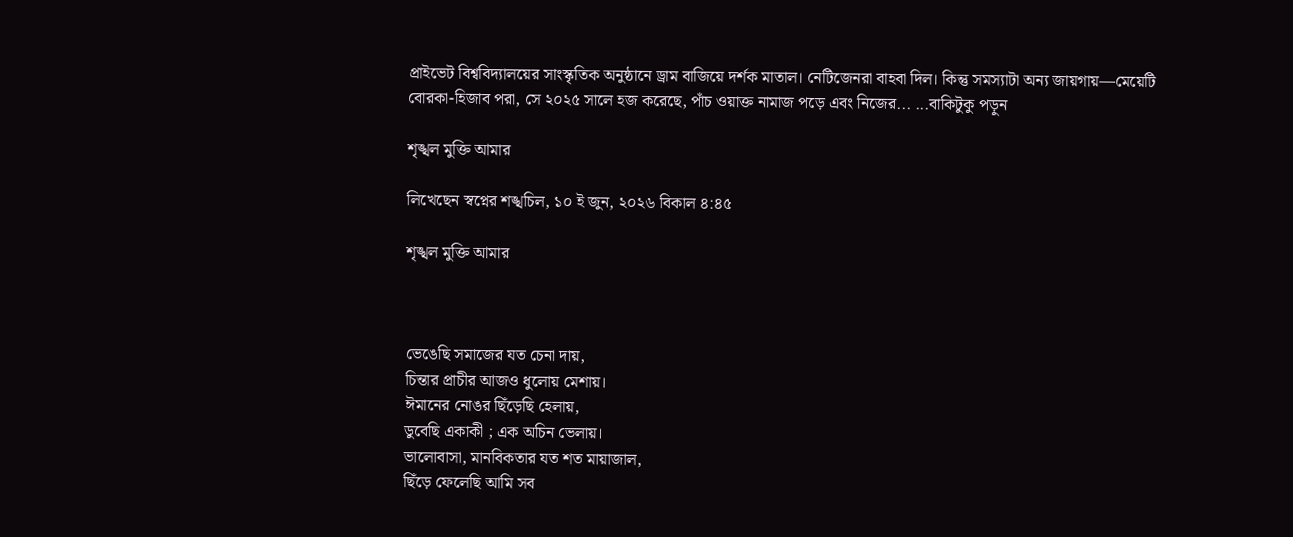প্রাইভেট বিশ্ববিদ্যালয়ের সাংস্কৃতিক অনুষ্ঠানে ড্রাম বাজিয়ে দর্শক মাতাল। নেটিজেনরা বাহবা দিল। কিন্তু সমস্যাটা অন্য জায়গায়—মেয়েটি বোরকা-হিজাব পরা, সে ২০২৫ সালে হজ করেছে, পাঁচ ওয়াক্ত নামাজ পড়ে এবং নিজের... ...বাকিটুকু পড়ুন

শৃঙ্খল মুক্তি আমার

লিখেছেন স্বপ্নের শঙ্খচিল, ১০ ই জুন, ২০২৬ বিকাল ৪:৪৫

শৃঙ্খল মুক্তি আমার



ভেঙেছি সমাজের যত চেনা দায়,
চিন্তার প্রাচীর আজও ধুলোয় মেশায়।
ঈমানের নোঙর ছিঁড়েছি হেলায়,
ডুবেছি একাকী ; এক অচিন ভেলায়।
ভালোবাসা, মানবিকতার যত শত মায়াজাল,
ছিঁড়ে ফেলেছি আমি সব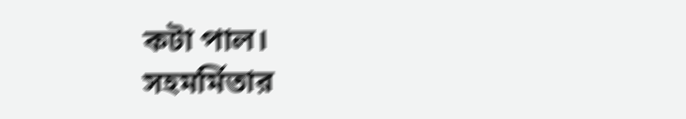কটা পাল।
সহমর্মিতার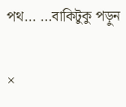পথ... ...বাকিটুকু পড়ুন

×